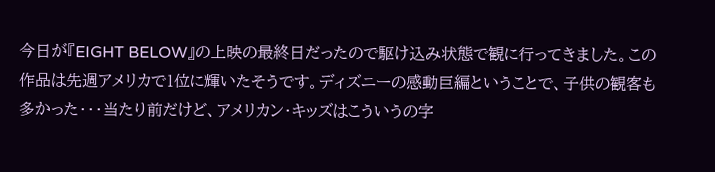今日が『EIGHT BELOW』の上映の最終日だったので駆け込み状態で観に行ってきました。この作品は先週アメリカで1位に輝いたそうです。ディズニーの感動巨編ということで、子供の観客も多かった・・・当たり前だけど、アメリカン・キッズはこういうの字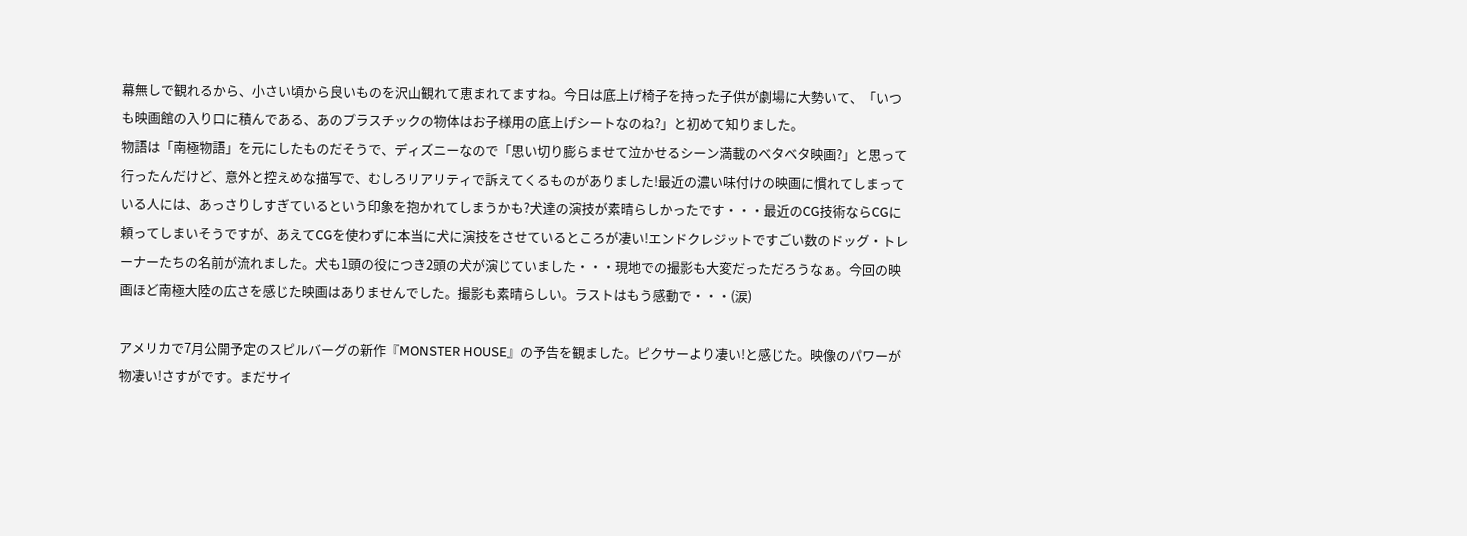幕無しで観れるから、小さい頃から良いものを沢山観れて恵まれてますね。今日は底上げ椅子を持った子供が劇場に大勢いて、「いつも映画館の入り口に積んである、あのプラスチックの物体はお子様用の底上げシートなのね?」と初めて知りました。
物語は「南極物語」を元にしたものだそうで、ディズニーなので「思い切り膨らませて泣かせるシーン満載のベタベタ映画?」と思って行ったんだけど、意外と控えめな描写で、むしろリアリティで訴えてくるものがありました!最近の濃い味付けの映画に慣れてしまっている人には、あっさりしすぎているという印象を抱かれてしまうかも?犬達の演技が素晴らしかったです・・・最近のCG技術ならCGに頼ってしまいそうですが、あえてCGを使わずに本当に犬に演技をさせているところが凄い!エンドクレジットですごい数のドッグ・トレーナーたちの名前が流れました。犬も1頭の役につき2頭の犬が演じていました・・・現地での撮影も大変だっただろうなぁ。今回の映画ほど南極大陸の広さを感じた映画はありませんでした。撮影も素晴らしい。ラストはもう感動で・・・(涙)

アメリカで7月公開予定のスピルバーグの新作『MONSTER HOUSE』の予告を観ました。ピクサーより凄い!と感じた。映像のパワーが物凄い!さすがです。まだサイ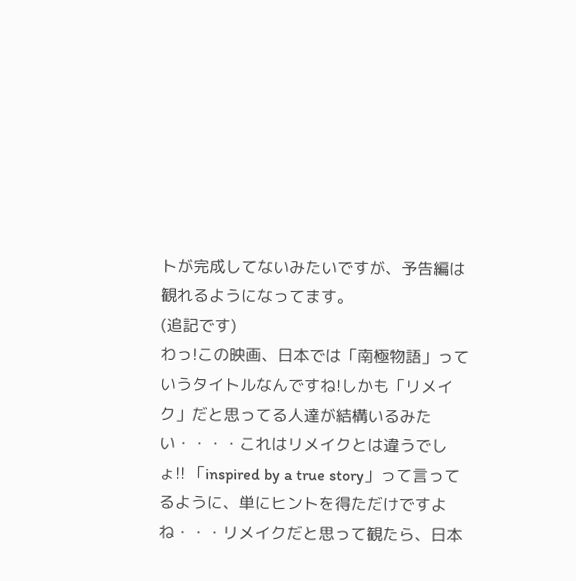トが完成してないみたいですが、予告編は観れるようになってます。
(追記です)
わっ!この映画、日本では「南極物語」っていうタイトルなんですね!しかも「リメイク」だと思ってる人達が結構いるみたい・・・・これはリメイクとは違うでしょ!! 「inspired by a true story」って言ってるように、単にヒントを得ただけですよね・・・リメイクだと思って観たら、日本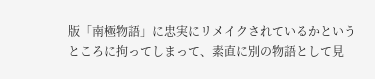版「南極物語」に忠実にリメイクされているかというところに拘ってしまって、素直に別の物語として見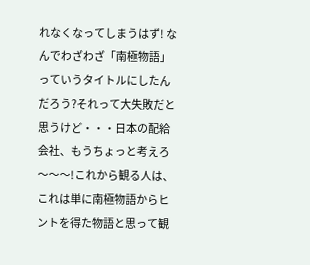れなくなってしまうはず! なんでわざわざ「南極物語」っていうタイトルにしたんだろう?それって大失敗だと思うけど・・・日本の配給会社、もうちょっと考えろ〜〜〜!これから観る人は、これは単に南極物語からヒントを得た物語と思って観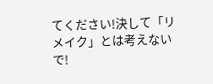てください!決して「リメイク」とは考えないで!